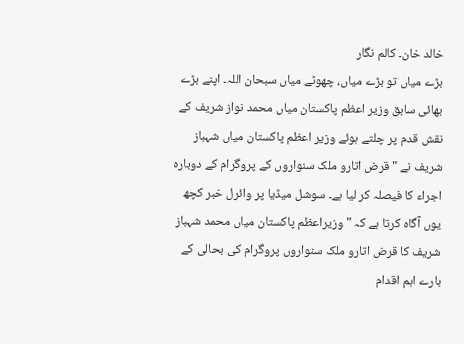خالد خان۔ کالم نگار
بڑے میاں تو بڑے میاں، چھوٹے میاں سبحان اللہ۔ اپنے بڑے بھائی سابق وزیر اعظم پاکستان میاں محمد نواز شریف کے نقش قدم پر چلتے ہوئے وزیر اعظم پاکستان میاں شہباز شریف نے " قرض اتارو ملک سنواروں کے پروگرام کے دوبارہ اجراء کا فیصلہ کر لیا ہے۔ سوشل میڈیا پر وائرل خبر کچھ یوں آگاہ کرتا ہے کہ " وزیراعظم پاکستان میاں محمد شہباز شریف کا قرض اتارو ملک سنواروں پروگرام کی بحالی کے بارے اہم اقدام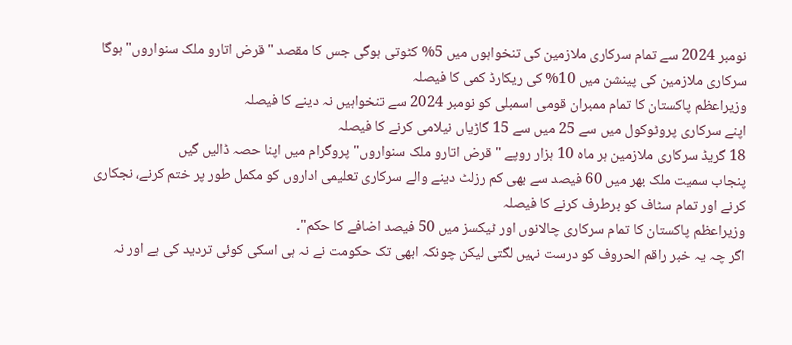نومبر 2024 سے تمام سرکاری ملازمین کی تنخواہوں میں 5% کٹوتی ہوگی جس کا مقصد "قرض اتارو ملک سنواروں" ہوگا
سرکاری ملازمین کی پینشن میں 10% کی ریکارڈ کمی کا فیصلہ
وزیراعظم پاکستان کا تمام ممبران قومی اسمبلی کو نومبر 2024 سے تنخواہیں نہ دینے کا فیصلہ
اپنے سرکاری پروٹوکول میں سے 25 میں سے 15 گاڑیاں نیلامی کرنے کا فیصلہ
18 گریڈ سرکاری ملازمین ہر ماہ 10 ہزار روپے " قرض اتارو ملک سنواروں" پروگرام میں اپنا حصہ ڈالیں گیں
پنجاب سمیت ملک بھر میں 60 فیصد سے بھی کم رزلٹ دینے والے سرکاری تعلیمی اداروں کو مکمل طور پر ختم کرنے، نجکاری کرنے اور تمام سٹاف کو برطرف کرنے کا فیصلہ
وزیراعظم پاکستان کا تمام سرکاری چالانوں اور ٹیکسز میں 50 فیصد اضافے کا حکم"۔
اگر چہ یہ خبر راقم الحروف کو درست نہیں لگتی لیکن چونکہ ابھی تک حکومت نے نہ ہی اسکی کوئی تردید کی ہے اور نہ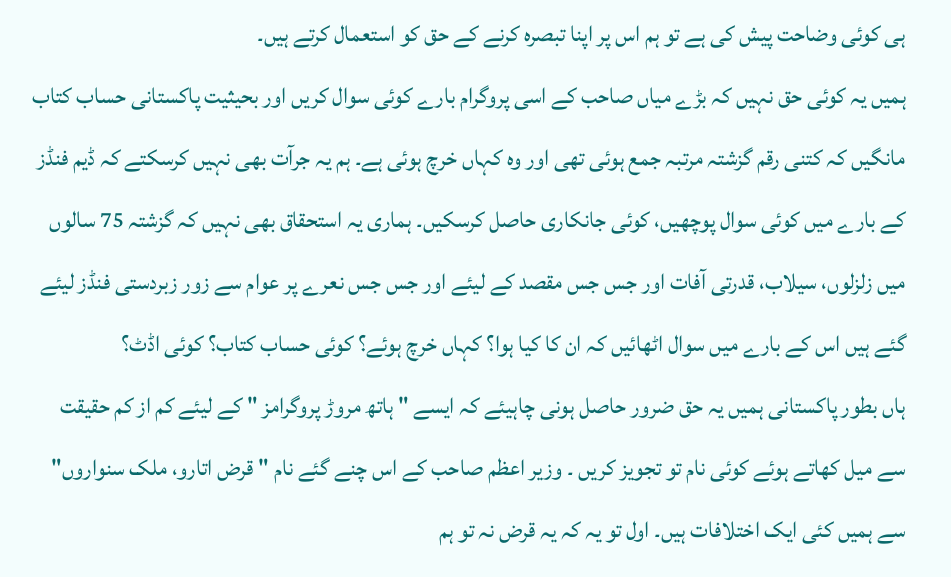ہی کوئی وضاحت پیش کی ہے تو ہم اس پر اپنا تبصرہ کرنے کے حق کو استعمال کرتے ہیں۔
ہمیں یہ کوئی حق نہیں کہ بڑے میاں صاحب کے اسی پروگرام بارے کوئی سوال کریں اور بحیثیت پاکستانی حساب کتاب مانگیں کہ کتنی رقم گزشتہ مرتبہ جمع ہوئی تھی اور وہ کہاں خرچ ہوئی ہے۔ ہم یہ جرآت بھی نہیں کرسکتے کہ ڈیم فنڈز کے بارے میں کوئی سوال پوچھیں، کوئی جانکاری حاصل کرسکیں۔ ہماری یہ استحقاق بھی نہیں کہ گزشتہ 75 سالوں میں زلزلوں، سیلاب، قدرتی آفات اور جس جس مقصد کے لیئے اور جس جس نعرے پر عوام سے زور زبردستی فنڈز لیئے گئے ہیں اس کے بارے میں سوال اٹھائیں کہ ان کا کیا ہوا؟ کہاں خرچ ہوئے؟ کوئی حساب کتاب؟ کوئی اڈٹ؟
ہاں بطور پاکستانی ہمیں یہ حق ضرور حاصل ہونی چاہیئے کہ ایسے " ہاتھ مروڑ پروگرامز " کے لیئے کم از کم حقیقت سے میل کھاتے ہوئے کوئی نام تو تجویز کریں ۔ وزیر اعظم صاحب کے اس چنے گئے نام " قرض اتارو، ملک سنواروں" سے ہمیں کئی ایک اختلافات ہیں۔ اول تو یہ کہ یہ قرض نہ تو ہم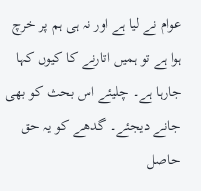عوام نے لیا ہے اور نہ ہی ہم پر خرچ ہوا ہے تو ہمیں اتارنے کا کیوں کہا جارہا ہے۔ چلیئے اس بحث کو بھی جانے دیجئے۔ گدھے کو یہ حق حاصل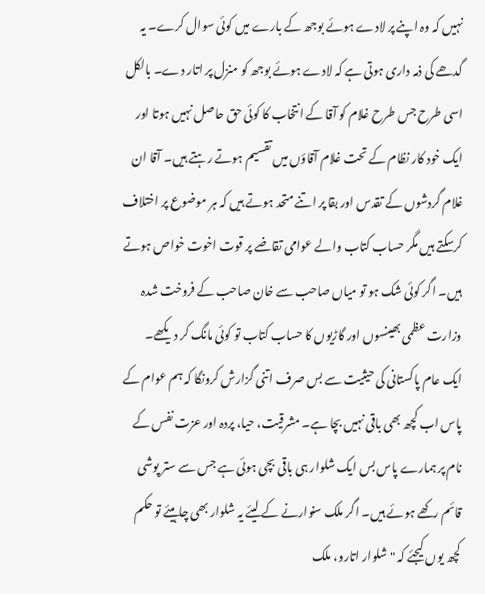نہیں کہ وہ اپنے پر لادے ہوئے بوجھ کے بارے میں کوئی سوال کرے۔ یہ گدھے کی ذمہ داری ہوتی ہے کہ لادے ہوئے بوجھ کو منزل پر اتار دے۔ بالکل اسی طرح جس طرح غلام کو آقا کے انتخاب کا کوئی حق حاصل نہیں ہوتا اور ایک خود کار نظام کے تحت غلام آقاؤں میں تقسیم ہوتے رہتے ہیں۔ آقا ان غلام گردشوں کے تقدس اور بقا پر اتنے متحد ہوتے ہیں کہ ہر موضوع پر اختلاف کرسکتے ہیں مگر حساب کتاب والے عوامی تقاضے پر قوت اخوت خواص ہوتے ہیں۔ اگر کوئی شک ہو تو میاں صاحب سے خان صاحب کے فروخت شدہ وزارت عظمی بھینسوں اور گاڑیوں کا حساب کتاب تو کوئی مانگ کر دیکھے۔
ایک عام پاکستانی کی حیثیت سے بس صرف اتنی گزارش کرونگا کہ ہم عوام کے پاس اب کچھ بھی باقی نہیں بچا ہے۔ مشرقیت، حیا، پردہ اور عزت نفس کے نام پر ہمارے پاس بس ایک شلوار ہی باقی بچی ہوئی ہے جس سے ستر پوشی قائم رکھے ہوئے ہیں۔ اگر ملک سنوارنے کے لیئے یہ شلوار بھی چاہیئے تو حکم کچھ یوں کیجئے کہ " شلوار اتارو، ملک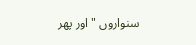سنواروں " اور پھر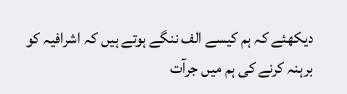دیکھئے کہ ہم کیسے الف ننگے ہوتے ہیں کہ اشرافیہ کو برہنہ کرنے کی ہم میں جرآت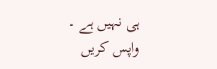ہی نہیں ہے ۔
واپس کریں